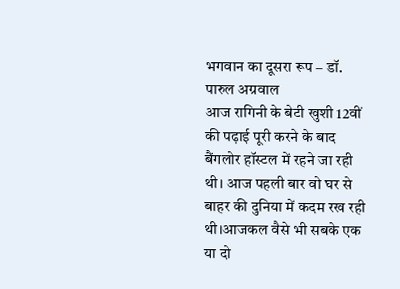भगवान का दूसरा रूप – डॉ. पारुल अग्रवाल
आज रागिनी के बेटी खुशी 12वीं की पढ़ाई पूरी करने के बाद बैंगलोर हॉस्टल में रहने जा रही थी। आज पहली बार वो घर से बाहर की दुनिया में कदम रख रही थी।आजकल वैसे भी सबके एक या दो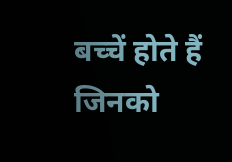बच्चें होते हैं जिनको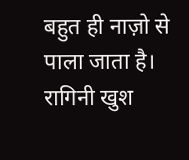बहुत ही नाज़ो से पाला जाता है। रागिनी खुश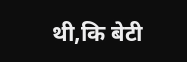थी,कि बेटी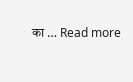का … Read more